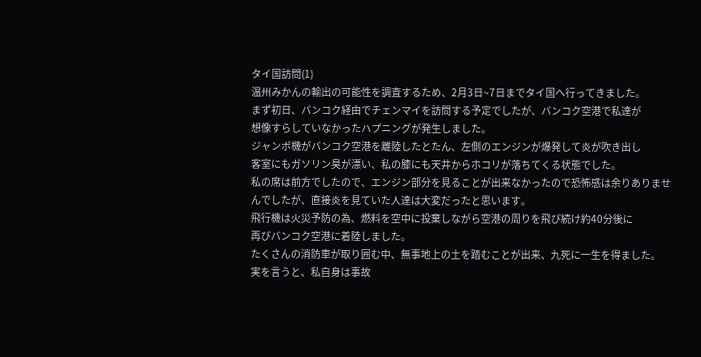タイ国訪問(1)
温州みかんの輸出の可能性を調査するため、2月3日~7日までタイ国へ行ってきました。
まず初日、バンコク経由でチェンマイを訪問する予定でしたが、バンコク空港で私達が
想像すらしていなかったハプニングが発生しました。
ジャンボ機がバンコク空港を離陸したとたん、左側のエンジンが爆発して炎が吹き出し
客室にもガソリン臭が漂い、私の膝にも天井からホコリが落ちてくる状態でした。
私の席は前方でしたので、エンジン部分を見ることが出来なかったので恐怖感は余りありませ
んでしたが、直接炎を見ていた人達は大変だったと思います。
飛行機は火災予防の為、燃料を空中に投棄しながら空港の周りを飛び続け約40分後に
再びバンコク空港に着陸しました。
たくさんの消防車が取り囲む中、無事地上の土を踏むことが出来、九死に一生を得ました。
実を言うと、私自身は事故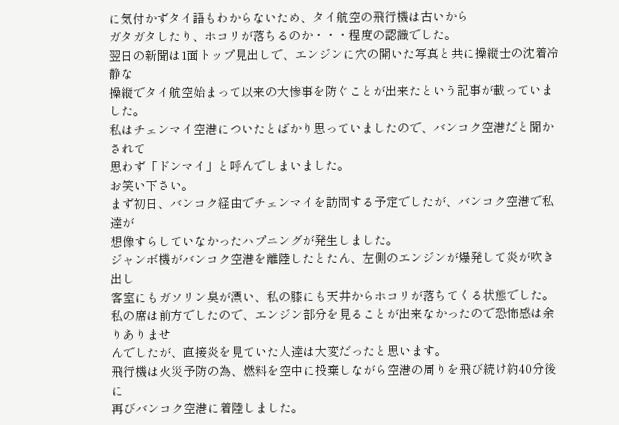に気付かずタイ語もわからないため、タイ航空の飛行機は古いから
ガタガタしたり、ホコリが落ちるのか・・・程度の認識でした。
翌日の新聞は1面トップ見出しで、エンジンに穴の開いた写真と共に操縦士の沈着冷静な
操縦でタイ航空始まって以来の大惨事を防ぐことが出来たという記事が載っていました。
私はチェンマイ空港についたとばかり思っていましたので、バンコク空港だと聞かされて
思わず「ドンマイ」と呼んでしまいました。
お笑い下さい。
まず初日、バンコク経由でチェンマイを訪問する予定でしたが、バンコク空港で私達が
想像すらしていなかったハプニングが発生しました。
ジャンボ機がバンコク空港を離陸したとたん、左側のエンジンが爆発して炎が吹き出し
客室にもガソリン臭が漂い、私の膝にも天井からホコリが落ちてくる状態でした。
私の席は前方でしたので、エンジン部分を見ることが出来なかったので恐怖感は余りありませ
んでしたが、直接炎を見ていた人達は大変だったと思います。
飛行機は火災予防の為、燃料を空中に投棄しながら空港の周りを飛び続け約40分後に
再びバンコク空港に着陸しました。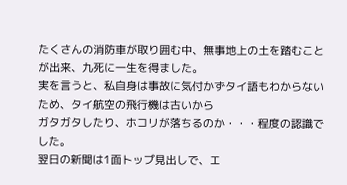たくさんの消防車が取り囲む中、無事地上の土を踏むことが出来、九死に一生を得ました。
実を言うと、私自身は事故に気付かずタイ語もわからないため、タイ航空の飛行機は古いから
ガタガタしたり、ホコリが落ちるのか・・・程度の認識でした。
翌日の新聞は1面トップ見出しで、エ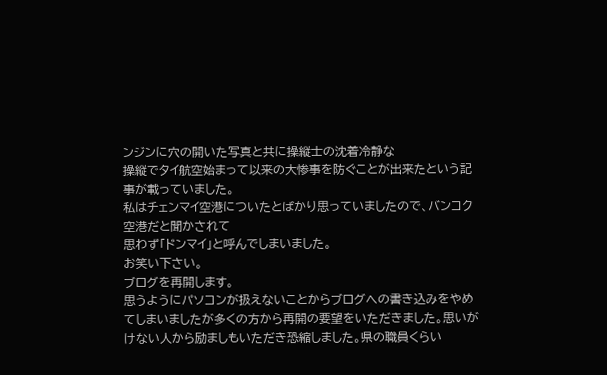ンジンに穴の開いた写真と共に操縦士の沈着冷静な
操縦でタイ航空始まって以来の大惨事を防ぐことが出来たという記事が載っていました。
私はチェンマイ空港についたとばかり思っていましたので、バンコク空港だと聞かされて
思わず「ドンマイ」と呼んでしまいました。
お笑い下さい。
ブログを再開します。
思うようにパソコンが扱えないことからブログへの書き込みをやめてしまいましたが多くの方から再開の要望をいただきました。思いがけない人から励ましもいただき恐縮しました。県の職員くらい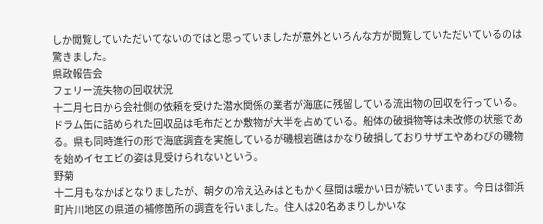しか閲覧していただいてないのではと思っていましたが意外といろんな方が閲覧していただいているのは驚きました。
県政報告会
フェリー流失物の回収状況
十二月七日から会社側の依頼を受けた潜水関係の業者が海底に残留している流出物の回収を行っている。ドラム缶に詰められた回収品は毛布だとか敷物が大半を占めている。船体の破損物等は未改修の状態である。県も同時進行の形で海底調査を実施しているが磯根岩礁はかなり破損しておりサザエやあわびの磯物を始めイセエビの姿は見受けられないという。
野菊
十二月もなかばとなりましたが、朝夕の冷え込みはともかく昼間は暖かい日が続いています。今日は御浜町片川地区の県道の補修箇所の調査を行いました。住人は20名あまりしかいな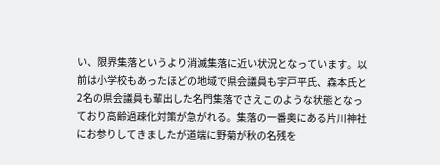い、限界集落というより消滅集落に近い状況となっています。以前は小学校もあったほどの地域で県会議員も宇戸平氏、森本氏と2名の県会議員も輩出した名門集落でさえこのような状態となっており高齢過疎化対策が急がれる。集落の一番奥にある片川神社にお参りしてきましたが道端に野菊が秋の名残を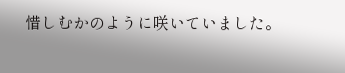惜しむかのように咲いていました。